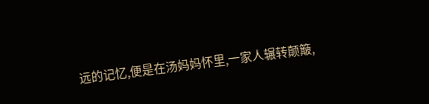远的记忆,便是在汤妈妈怀里,一家人辗转颠簸,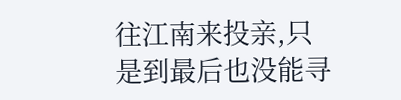往江南来投亲,只是到最后也没能寻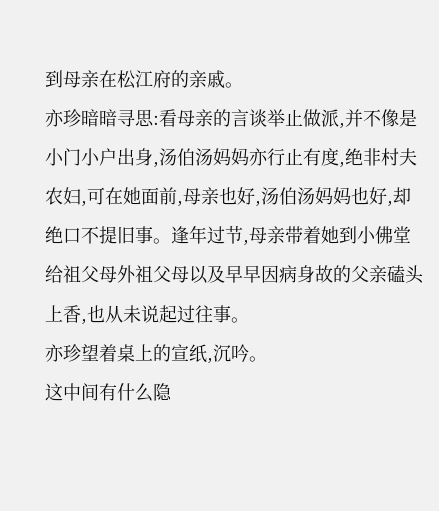到母亲在松江府的亲戚。
亦珍暗暗寻思:看母亲的言谈举止做派,并不像是小门小户出身,汤伯汤妈妈亦行止有度,绝非村夫农妇,可在她面前,母亲也好,汤伯汤妈妈也好,却绝口不提旧事。逢年过节,母亲带着她到小佛堂给祖父母外祖父母以及早早因病身故的父亲磕头上香,也从未说起过往事。
亦珍望着桌上的宣纸,沉吟。
这中间有什么隐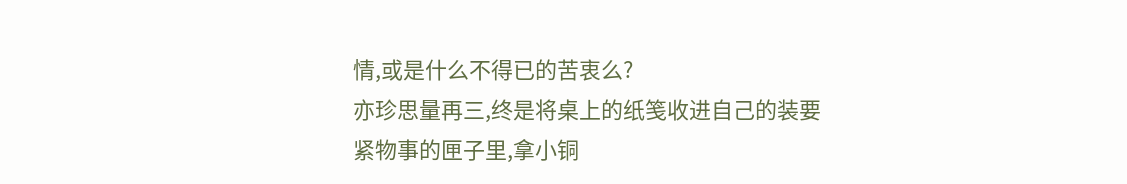情,或是什么不得已的苦衷么?
亦珍思量再三,终是将桌上的纸笺收进自己的装要紧物事的匣子里,拿小铜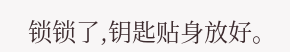锁锁了,钥匙贴身放好。